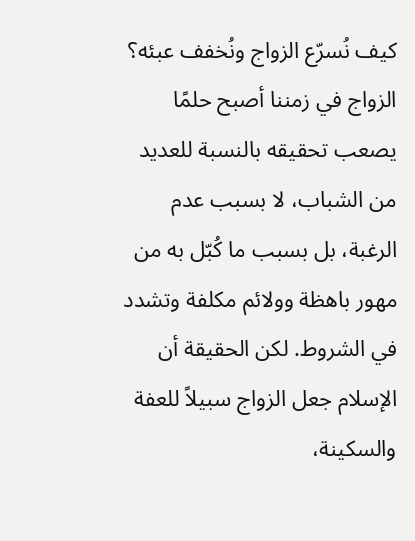كيف نُسرّع الزواج ونُخفف عبئه؟
الزواج في زمننا أصبح حلمًا يصعب تحقيقه بالنسبة للعديد من الشباب، لا بسبب عدم الرغبة، بل بسبب ما كُبّل به من مهور باهظة وولائم مكلفة وتشدد في الشروط. لكن الحقيقة أن الإسلام جعل الزواج سبيلاً للعفة والسكينة،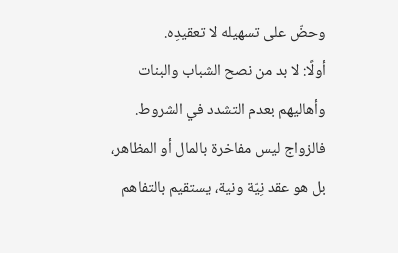وحضّ على تسهيله لا تعقيدِه.
أولًا: لا بد من نصح الشباب والبنات وأهاليهم بعدم التشدد في الشروط. فالزواج ليس مفاخرة بالمال أو المظاهر، بل هو عقد نِيّة ونية، يستقيم بالتفاهم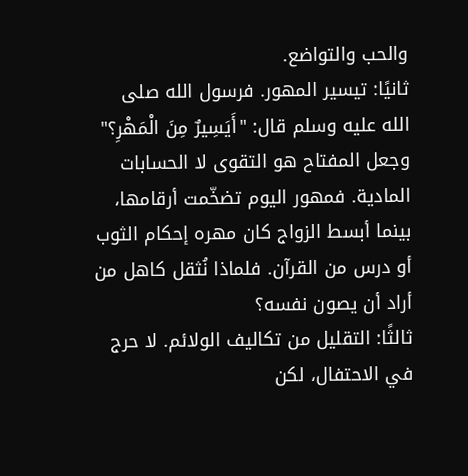والحب والتواضع.
ثانيًا: تيسير المهور. فرسول الله صلى الله عليه وسلم قال: "أَيَسِيرٌ مِنَ الْمَهْرِ؟" وجعل المفتاح هو التقوى لا الحسابات المادية. فمهور اليوم تضخّمت أرقامها، بينما أبسط الزواج كان مهره إحكام الثوب أو درس من القرآن. فلماذا نُثقل كاهل من أراد أن يصون نفسه؟
ثالثًا: التقليل من تكاليف الولائم. لا حرج في الاحتفال، لكن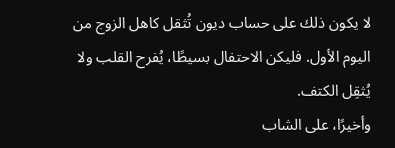لا يكون ذلك على حساب ديون تُثقل كاهل الزوج من اليوم الأول. فليكن الاحتفال بسيطًا، يُفرح القلب ولا يُثقِل الكتف.
وأخيرًا، على الشاب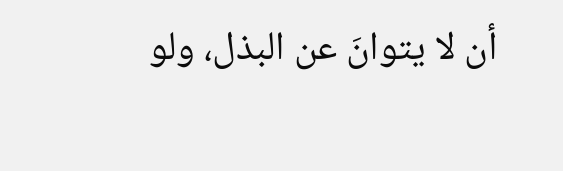أن لا يتوانَ عن البذل، ولو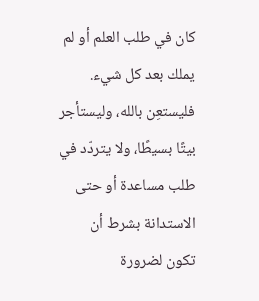كان في طلب العلم أو لم يملك بعد كل شيء. فليستعِن بالله، وليستأجر بيتًا بسيطًا، ولا يتردّد في طلب مساعدة أو حتى الاستدانة بشرط أن تكون لضرورة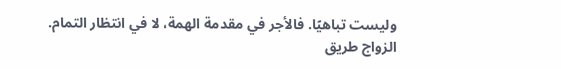وليست تباهيًا. فالأجر في مقدمة الهمة، لا في انتظار التمام.
الزواج طريق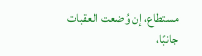مستطاع، إن وُضعت العقبات جانبًا،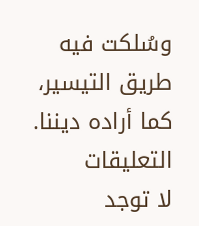وسُلكت فيه طريق التيسير، كما أراده ديننا.
التعليقات
لا توجد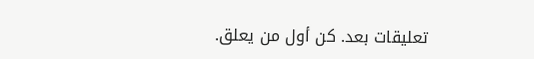تعليقات بعد. كن أول من يعلق.